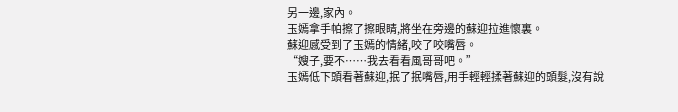另一邊,家內。
玉嫣拿手帕擦了擦眼睛,將坐在旁邊的蘇迎拉進懷裏。
蘇迎感受到了玉嫣的情緒,咬了咬嘴唇。
“嫂子,要不……我去看看風哥哥吧。”
玉嫣低下頭看著蘇迎,抿了抿嘴唇,用手輕輕揉著蘇迎的頭髮,沒有說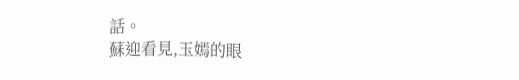話。
蘇迎看見,玉嫣的眼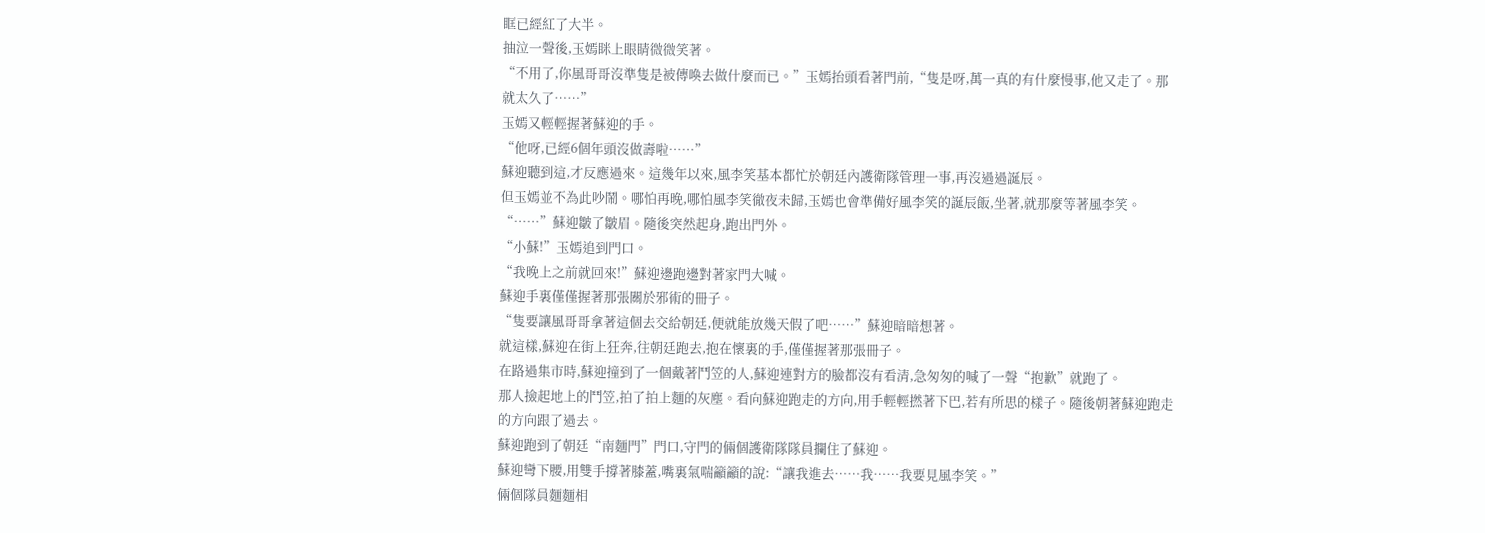眶已經紅了大半。
抽泣一聲後,玉嫣眯上眼睛微微笑著。
“不用了,你風哥哥沒準隻是被傳喚去做什麼而已。”玉嫣抬頭看著門前,“隻是呀,萬一真的有什麼慢事,他又走了。那就太久了……”
玉嫣又輕輕握著蘇迎的手。
“他呀,已經6個年頭沒做壽啦……”
蘇迎聽到這,才反應過來。這幾年以來,風李笑基本都忙於朝廷內護衛隊管理一事,再沒過過誕辰。
但玉嫣並不為此吵鬧。哪怕再晚,哪怕風李笑徹夜未歸,玉嫣也會準備好風李笑的誕辰飯,坐著,就那麼等著風李笑。
“……”蘇迎皺了皺眉。隨後突然起身,跑出門外。
“小蘇!”玉嫣追到門口。
“我晚上之前就回來!”蘇迎邊跑邊對著家門大喊。
蘇迎手裏僅僅握著那張關於邪術的冊子。
“隻要讓風哥哥拿著這個去交給朝廷,便就能放幾天假了吧……”蘇迎暗暗想著。
就這樣,蘇迎在街上狂奔,往朝廷跑去,抱在懷裏的手,僅僅握著那張冊子。
在路過集市時,蘇迎撞到了一個戴著鬥笠的人,蘇迎連對方的臉都沒有看清,急匆匆的喊了一聲“抱歉”就跑了。
那人撿起地上的鬥笠,拍了拍上麵的灰塵。看向蘇迎跑走的方向,用手輕輕撚著下巴,若有所思的樣子。隨後朝著蘇迎跑走的方向跟了過去。
蘇迎跑到了朝廷“南麵門”門口,守門的倆個護衛隊隊員攔住了蘇迎。
蘇迎彎下腰,用雙手撐著膝蓋,嘴裏氣喘籲籲的說:“讓我進去……我……我要見風李笑。”
倆個隊員麵麵相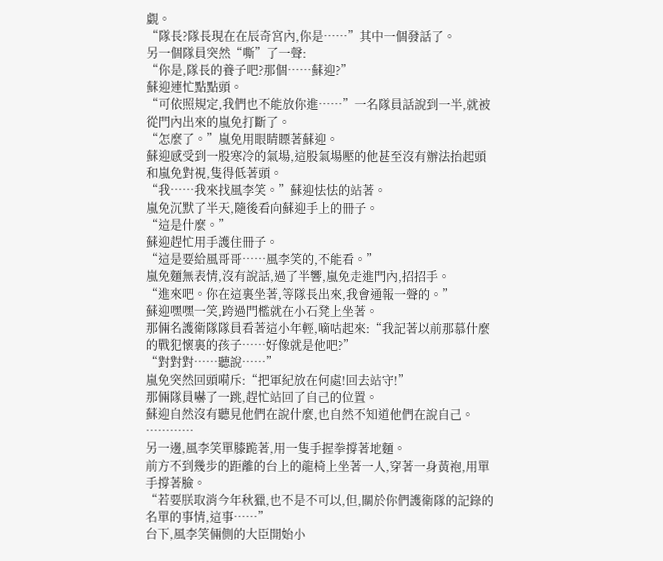覷。
“隊長?隊長現在在辰奇宮內,你是……”其中一個發話了。
另一個隊員突然“嘶”了一聲:
“你是,隊長的養子吧?那個……蘇迎?”
蘇迎連忙點點頭。
“可依照規定,我們也不能放你進……”一名隊員話說到一半,就被從門內出來的嵐免打斷了。
“怎麼了。”嵐免用眼睛瞟著蘇迎。
蘇迎感受到一股寒冷的氣場,這股氣場壓的他甚至沒有辦法抬起頭和嵐免對視,隻得低著頭。
“我……我來找風李笑。”蘇迎怯怯的站著。
嵐免沉默了半天,隨後看向蘇迎手上的冊子。
“這是什麼。”
蘇迎趕忙用手護住冊子。
“這是要給風哥哥……風李笑的,不能看。”
嵐免麵無表情,沒有說話,過了半響,嵐免走進門內,招招手。
“進來吧。你在這裏坐著,等隊長出來,我會通報一聲的。”
蘇迎嘿嘿一笑,跨過門檻就在小石凳上坐著。
那倆名護衛隊隊員看著這小年輕,嘀咕起來:“我記著以前那慕什麼的戰犯懷裏的孩子……好像就是他吧?”
“對對對……聽說……”
嵐免突然回頭嗬斥:“把軍紀放在何處!回去站守!”
那倆隊員嚇了一跳,趕忙站回了自己的位置。
蘇迎自然沒有聽見他們在說什麼,也自然不知道他們在說自己。
…………
另一邊,風李笑單膝跪著,用一隻手握拳撐著地麵。
前方不到幾步的距離的台上的龍椅上坐著一人,穿著一身黃袍,用單手撐著臉。
“若要朕取消今年秋獵,也不是不可以,但,關於你們護衛隊的記錄的名單的事情,這事……”
台下,風李笑倆側的大臣開始小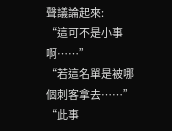聲議論起來:
“這可不是小事啊……”
“若這名單是被哪個刺客拿去……”
“此事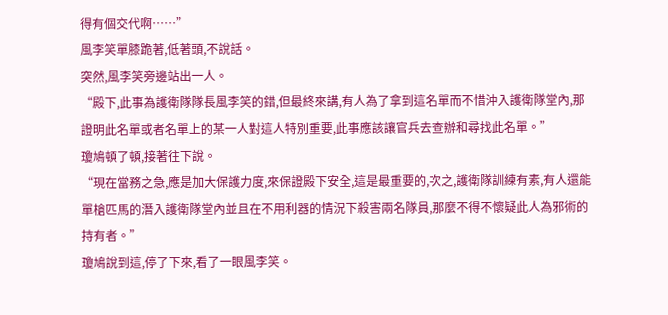得有個交代啊……”
風李笑單膝跪著,低著頭,不說話。
突然,風李笑旁邊站出一人。
“殿下,此事為護衛隊隊長風李笑的錯,但最終來講,有人為了拿到這名單而不惜沖入護衛隊堂內,那證明此名單或者名單上的某一人對這人特別重要,此事應該讓官兵去查辦和尋找此名單。”
瓊鳩頓了頓,接著往下說。
“現在當務之急,應是加大保護力度,來保證殿下安全,這是最重要的,次之,護衛隊訓練有素,有人還能單槍匹馬的潛入護衛隊堂內並且在不用利器的情況下殺害兩名隊員,那麼不得不懷疑此人為邪術的持有者。”
瓊鳩說到這,停了下來,看了一眼風李笑。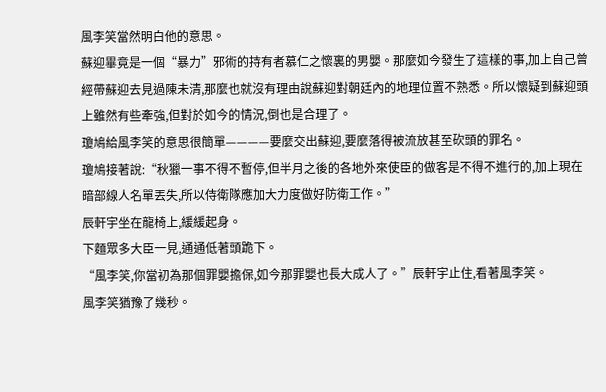風李笑當然明白他的意思。
蘇迎畢竟是一個“暴力”邪術的持有者慕仁之懷裏的男嬰。那麼如今發生了這樣的事,加上自己曾經帶蘇迎去見過陳未清,那麼也就沒有理由說蘇迎對朝廷內的地理位置不熟悉。所以懷疑到蘇迎頭上雖然有些牽強,但對於如今的情況,倒也是合理了。
瓊鳩給風李笑的意思很簡單————要麼交出蘇迎,要麼落得被流放甚至砍頭的罪名。
瓊鳩接著說:“秋獵一事不得不暫停,但半月之後的各地外來使臣的做客是不得不進行的,加上現在暗部線人名單丟失,所以侍衛隊應加大力度做好防衛工作。”
辰軒宇坐在龍椅上,緩緩起身。
下麵眾多大臣一見,通通低著頭跪下。
“風李笑,你當初為那個罪嬰擔保,如今那罪嬰也長大成人了。”辰軒宇止住,看著風李笑。
風李笑猶豫了幾秒。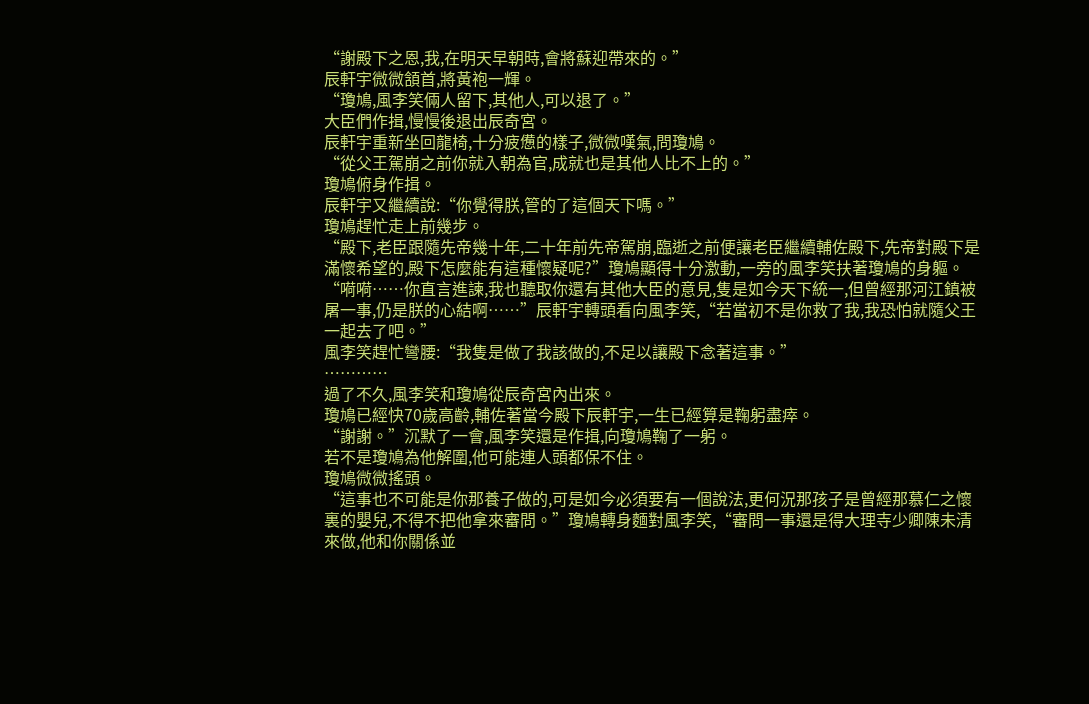“謝殿下之恩,我,在明天早朝時,會將蘇迎帶來的。”
辰軒宇微微頷首,將黃袍一輝。
“瓊鳩,風李笑倆人留下,其他人,可以退了。”
大臣們作揖,慢慢後退出辰奇宮。
辰軒宇重新坐回龍椅,十分疲憊的樣子,微微嘆氣,問瓊鳩。
“從父王駕崩之前你就入朝為官,成就也是其他人比不上的。”
瓊鳩俯身作揖。
辰軒宇又繼續說:“你覺得朕,管的了這個天下嗎。”
瓊鳩趕忙走上前幾步。
“殿下,老臣跟隨先帝幾十年,二十年前先帝駕崩,臨逝之前便讓老臣繼續輔佐殿下,先帝對殿下是滿懷希望的,殿下怎麼能有這種懷疑呢?”瓊鳩顯得十分激動,一旁的風李笑扶著瓊鳩的身軀。
“嗬嗬……你直言進諫,我也聽取你還有其他大臣的意見,隻是如今天下統一,但曾經那河江鎮被屠一事,仍是朕的心結啊……”辰軒宇轉頭看向風李笑,“若當初不是你救了我,我恐怕就隨父王一起去了吧。”
風李笑趕忙彎腰:“我隻是做了我該做的,不足以讓殿下念著這事。”
…………
過了不久,風李笑和瓊鳩從辰奇宮內出來。
瓊鳩已經快70歲高齡,輔佐著當今殿下辰軒宇,一生已經算是鞠躬盡瘁。
“謝謝。”沉默了一會,風李笑還是作揖,向瓊鳩鞠了一躬。
若不是瓊鳩為他解圍,他可能連人頭都保不住。
瓊鳩微微搖頭。
“這事也不可能是你那養子做的,可是如今必須要有一個說法,更何況那孩子是曾經那慕仁之懷裏的嬰兒,不得不把他拿來審問。”瓊鳩轉身麵對風李笑,“審問一事還是得大理寺少卿陳未清來做,他和你關係並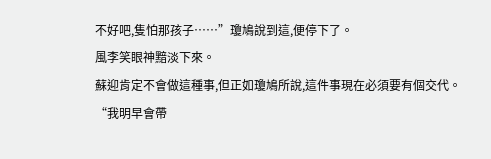不好吧,隻怕那孩子……”瓊鳩說到這,便停下了。
風李笑眼神黯淡下來。
蘇迎肯定不會做這種事,但正如瓊鳩所說,這件事現在必須要有個交代。
“我明早會帶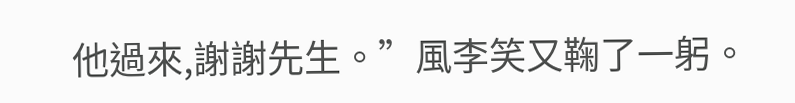他過來,謝謝先生。”風李笑又鞠了一躬。